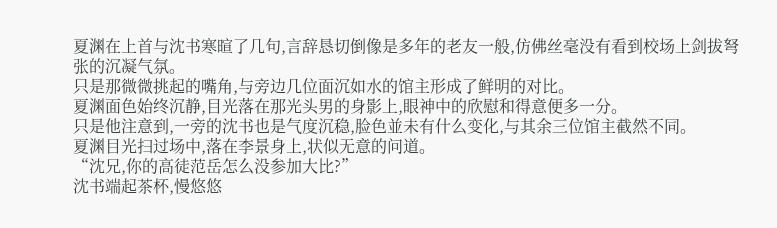夏渊在上首与沈书寒暄了几句,言辞恳切倒像是多年的老友一般,仿佛丝毫没有看到校场上剑拔弩张的沉凝气氛。
只是那微微挑起的嘴角,与旁边几位面沉如水的馆主形成了鲜明的对比。
夏渊面色始终沉静,目光落在那光头男的身影上,眼神中的欣慰和得意便多一分。
只是他注意到,一旁的沈书也是气度沉稳,脸色並未有什么变化,与其余三位馆主截然不同。
夏渊目光扫过场中,落在李景身上,状似无意的问道。
“沈兄,你的高徒范岳怎么没参加大比?”
沈书端起茶杯,慢悠悠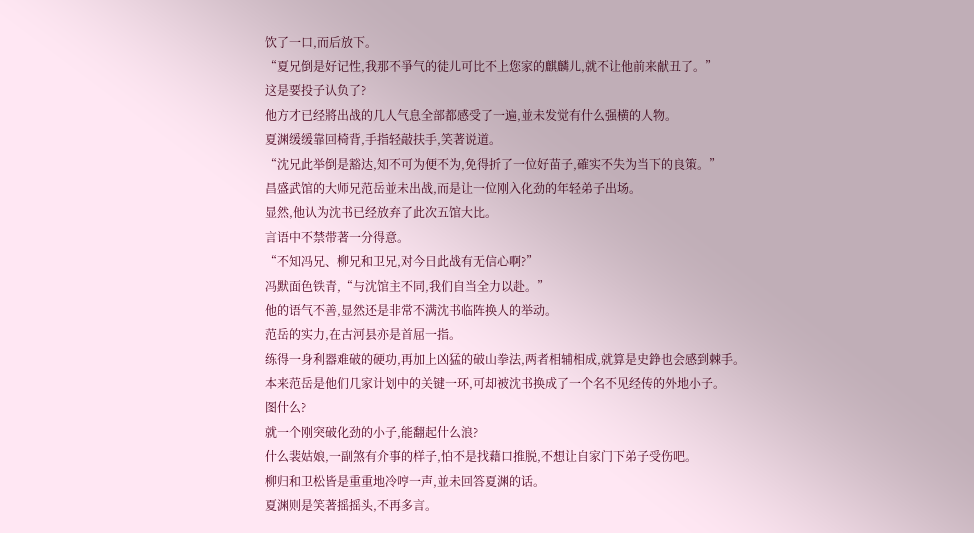饮了一口,而后放下。
“夏兄倒是好记性,我那不爭气的徒儿可比不上您家的麒麟儿,就不让他前来献丑了。”
这是要投子认负了?
他方才已经將出战的几人气息全部都感受了一遍,並未发觉有什么强横的人物。
夏渊缓缓靠回椅背,手指轻敲扶手,笑著说道。
“沈兄此举倒是豁达,知不可为便不为,免得折了一位好苗子,確实不失为当下的良策。”
昌盛武馆的大师兄范岳並未出战,而是让一位刚入化劲的年轻弟子出场。
显然,他认为沈书已经放弃了此次五馆大比。
言语中不禁带著一分得意。
“不知冯兄、柳兄和卫兄,对今日此战有无信心啊?”
冯默面色铁青,“与沈馆主不同,我们自当全力以赴。”
他的语气不善,显然还是非常不满沈书临阵换人的举动。
范岳的实力,在古河县亦是首屈一指。
练得一身利器难破的硬功,再加上凶猛的破山拳法,两者相辅相成,就算是史錚也会感到棘手。
本来范岳是他们几家计划中的关键一环,可却被沈书换成了一个名不见经传的外地小子。
图什么?
就一个刚突破化劲的小子,能翻起什么浪?
什么裴姑娘,一副煞有介事的样子,怕不是找藉口推脱,不想让自家门下弟子受伤吧。
柳归和卫松皆是重重地冷哼一声,並未回答夏渊的话。
夏渊则是笑著摇摇头,不再多言。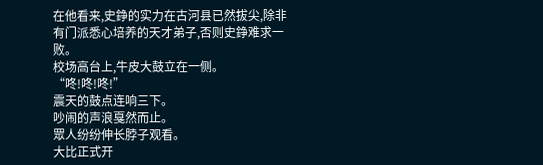在他看来,史錚的实力在古河县已然拔尖,除非有门派悉心培养的天才弟子,否则史錚难求一败。
校场高台上,牛皮大鼓立在一侧。
“咚!咚!咚!”
震天的鼓点连响三下。
吵闹的声浪戛然而止。
眾人纷纷伸长脖子观看。
大比正式开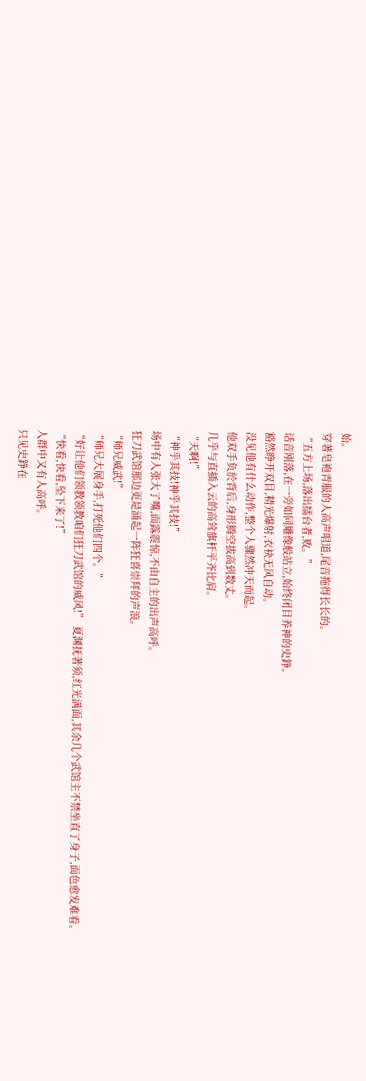始。
穿著皂袍青服的人高声唱道,尾音拖得长长的。
“五方上场,落出擂台者,败。”
话音刚落,在一旁如同雕像般站立,始终闭目养神的史錚。
豁然睁开双目,精光爆射,衣袂无风自动。
没见他有什么动作,整个人骤然冲天而起。
他双手负於背后,身形腾空拔高到数丈。
几乎与直插入云的高耸旗杆平齐比肩。
“天啊!”
“神乎其技!神乎其技!”
场中有人张大了嘴,面露震惊,不由自主的出声高呼。
狂刀武馆那边更是涌起一阵狂喜崇拜的声浪。
“师兄威武!”
“师兄大展身手,打死他们四个。”
“好让他们领教领教咱们狂刀武馆的威风!” 夏渊抚著须,红光满面,其余几个武馆主不禁坐直了身子,面色愈发难看。
“快看,快看,坠下来了!”
人群中又有人高呼。
只见史錚在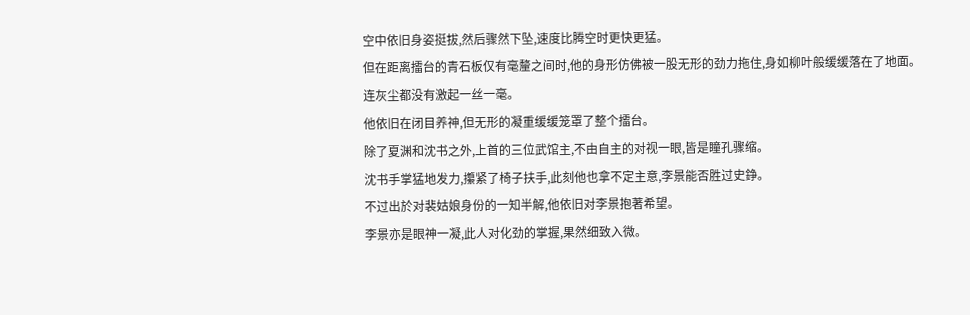空中依旧身姿挺拔,然后骤然下坠,速度比腾空时更快更猛。
但在距离擂台的青石板仅有毫釐之间时,他的身形仿佛被一股无形的劲力拖住,身如柳叶般缓缓落在了地面。
连灰尘都没有激起一丝一毫。
他依旧在闭目养神,但无形的凝重缓缓笼罩了整个擂台。
除了夏渊和沈书之外,上首的三位武馆主,不由自主的对视一眼,皆是瞳孔骤缩。
沈书手掌猛地发力,攥紧了椅子扶手,此刻他也拿不定主意,李景能否胜过史錚。
不过出於对裴姑娘身份的一知半解,他依旧对李景抱著希望。
李景亦是眼神一凝,此人对化劲的掌握,果然细致入微。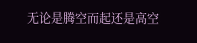无论是腾空而起还是高空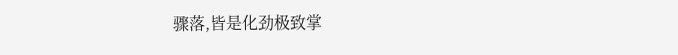骤落,皆是化劲极致掌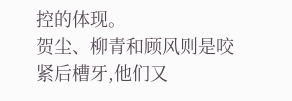控的体现。
贺尘、柳青和顾风则是咬紧后槽牙,他们又